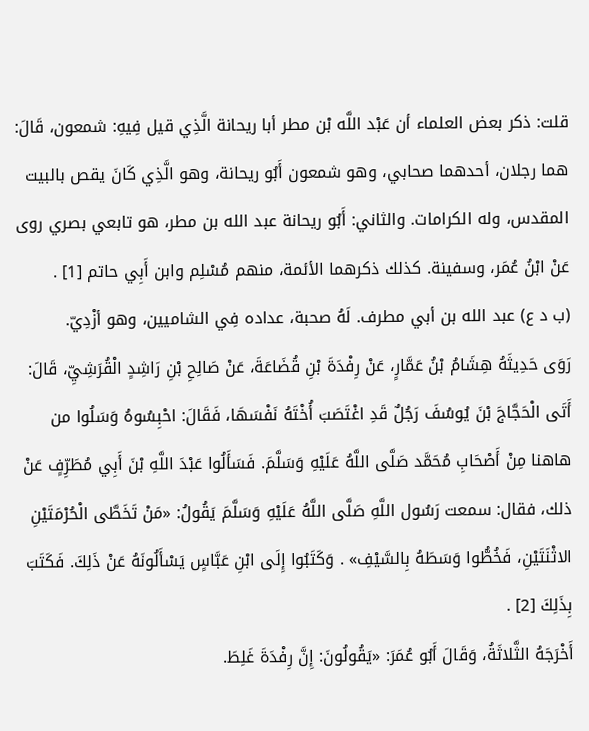قلت: ذكر بعض العلماء أن عَبْد اللَّه بْن مطر أبا ريحانة الَّذِي قيل فِيهِ: شمعون، قَالَ:
هما رجلان، أحدهما صحابي، وهو شمعون أَبُو ريحانة، وهو الَّذِي كَانَ يقص بالبيت المقدس، وله الكرامات. والثاني: أَبُو ريحانة عبد الله بن مطر، هو تابعي بصري روى عَنْ ابْنُ عُمَر، وسفينة. كذلك ذكرهما الأئمة، منهم مُسْلِم وابن أَبِي حاتم [1] .
(ب د ع) عبد الله بن أبي مطرف. لَهُ صحبة، عداده فِي الشاميين، وهو أزْدِيّ.
رَوَى حَدِيثَهُ هِشَامُ بْنُ عَمَّارٍ، عَنْ رِفْدَةَ بْنِ قُضَاعَةَ، عَنْ صَالِحِ بْنِ رَاشِدٍ الْقُرَشِيِّ، قَالَ: أَتَى الْحَجَّاجَ بْنَ يُوسُفَ رَجُلٌ قَدِ اغْتَصَبَ أُخْتَهُ نَفْسَهَا، فَقَالَ: احْبِسُوهُ وَسَلُوا من هاهنا مِنْ أَصْحَابِ مُحَمَّد صَلَّى اللَّهُ عَلَيْهِ وَسَلَّمَ. فَسَأَلُوا عَبْدَ اللَّهِ بْنَ أَبِي مُطَرِّفٍ عَنْ ذلك، فقال: سمعت رَسُول اللَّهِ صَلَّى اللَّهُ عَلَيْهِ وَسَلَّمَ يَقُولُ: «مَنْ تَخَطَّى الْحُرْمَتَيْنِ الاثْنَتَيْنِ، فَخُطُّوا وَسَطَهُ بِالسَّيْفِ» . وَكَتَبُوا إِلَى ابْنِ عَبَّاسٍ يَسْأَلُونَهُ عَنْ ذَلِكَ. فَكَتَبَ بِذَلِكَ [2] .
أَخْرَجَهُ الثَّلاثَةُ، وَقَالَ أَبُو عُمَرَ: «يَقُولُونَ: إِنَّ رِفْدَةَ غَلِطَ.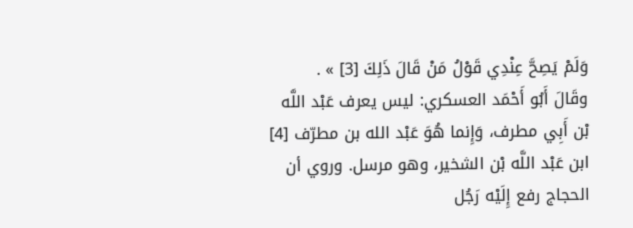وَلَمْ يَصِحَّ عِنْدِي قَوْلُ مَنْ قَالَ ذَلِكَ [3] » .
وقَالَ أَبُو أَحْمَد العسكري: ليس يعرف عَبْد اللَّه بْن أَبِي مطرف، وَإِنما هُوَ عَبْد الله بن مطرّف [4] ابن عَبْد اللَّه بْن الشخير، وهو مرسل. وروي أن الحجاج رفع إِلَيْه رَجُل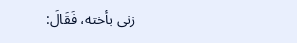زنى بأخته، فَقَالَ: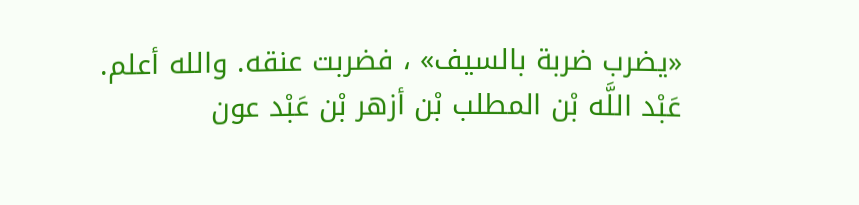«يضرب ضربة بالسيف» ، فضربت عنقه. والله أعلم.
عَبْد اللَّه بْن المطلب بْن أزهر بْن عَبْد عون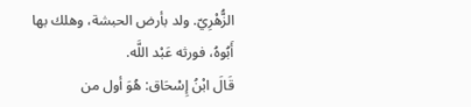الزُّهْرِيّ. ولد بأرض الحبشة، وهلك بها أَبُوهُ، فورثه عَبْد اللَّه.
قَالَ ابْنُ إِسْحَاق: هُوَ أول من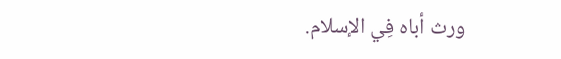ورث أباه فِي الإسلام.